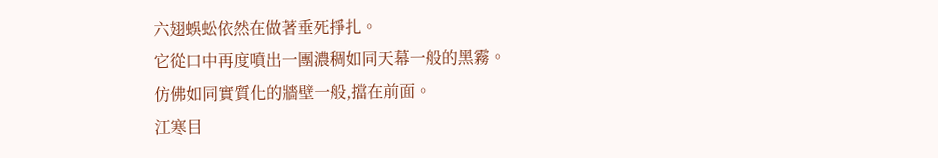六翅蜈蚣依然在做著垂死掙扎。
它從口中再度噴出一團濃稠如同天幕一般的黑霧。
仿佛如同實質化的牆壁一般,擋在前面。
江寒目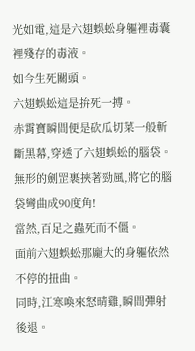光如電,這是六翅蜈蚣身軀裡毒囊裡殘存的毒液。
如今生死關頭。
六翅蜈蚣這是拚死一搏。
赤霄寶瞬間便是砍瓜切菜一般斬斷黑幕,穿透了六翅蜈蚣的腦袋。
無形的劍罡裹挾著勁風,將它的腦袋彎曲成90度角!
當然,百足之蟲死而不僵。
面前六翅蜈蚣那龐大的身軀依然不停的扭曲。
同時,江寒喚來怒晴雞,瞬間彈射後退。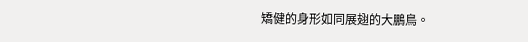矯健的身形如同展翅的大鵬鳥。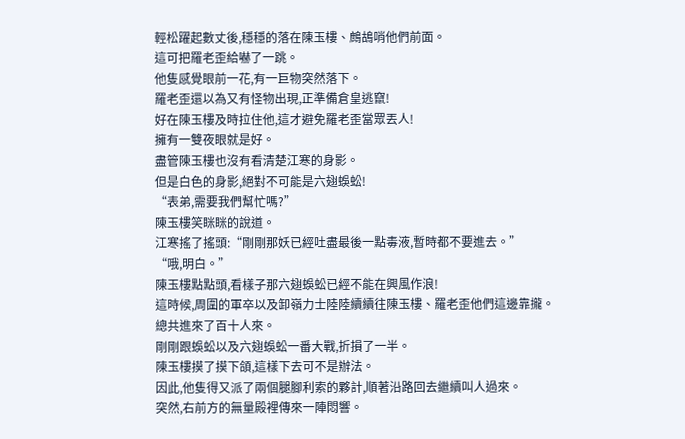輕松躍起數丈後,穩穩的落在陳玉樓、鷓鴣哨他們前面。
這可把羅老歪給嚇了一跳。
他隻感覺眼前一花,有一巨物突然落下。
羅老歪還以為又有怪物出現,正準備倉皇逃竄!
好在陳玉樓及時拉住他,這才避免羅老歪當眾丟人!
擁有一雙夜眼就是好。
盡管陳玉樓也沒有看清楚江寒的身影。
但是白色的身影,絕對不可能是六翅蜈蚣!
“表弟,需要我們幫忙嗎?”
陳玉樓笑眯眯的說道。
江寒搖了搖頭:“剛剛那妖已經吐盡最後一點毒液,暫時都不要進去。”
“哦,明白。”
陳玉樓點點頭,看樣子那六翅蜈蚣已經不能在興風作浪!
這時候,周圍的軍卒以及卸嶺力士陸陸續續往陳玉樓、羅老歪他們這邊靠攏。
總共進來了百十人來。
剛剛跟蜈蚣以及六翅蜈蚣一番大戰,折損了一半。
陳玉樓摸了摸下頜,這樣下去可不是辦法。
因此,他隻得又派了兩個腿腳利索的夥計,順著沿路回去繼續叫人過來。
突然,右前方的無量殿裡傳來一陣悶響。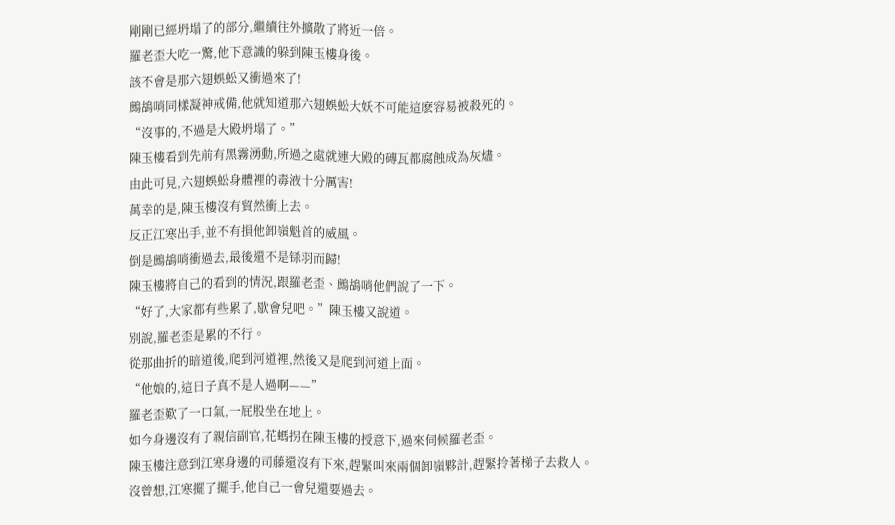剛剛已經坍塌了的部分,繼續往外擴散了將近一倍。
羅老歪大吃一驚,他下意識的躲到陳玉樓身後。
該不會是那六翅蜈蚣又衝過來了!
鷓鴣哨同樣凝神戒備,他就知道那六翅蜈蚣大妖不可能這麽容易被殺死的。
“沒事的,不過是大殿坍塌了。”
陳玉樓看到先前有黑霧湧動,所過之處就連大殿的磚瓦都腐蝕成為灰燼。
由此可見,六翅蜈蚣身體裡的毒液十分厲害!
萬幸的是,陳玉樓沒有貿然衝上去。
反正江寒出手,並不有損他卸嶺魁首的威風。
倒是鷓鴣哨衝過去,最後還不是铩羽而歸!
陳玉樓將自己的看到的情況,跟羅老歪、鷓鴣哨他們說了一下。
“好了,大家都有些累了,歇會兒吧。”陳玉樓又說道。
別說,羅老歪是累的不行。
從那曲折的暗道後,爬到河道裡,然後又是爬到河道上面。
“他娘的,這日子真不是人過啊——”
羅老歪歎了一口氣,一屁股坐在地上。
如今身邊沒有了親信副官,花螞拐在陳玉樓的授意下,過來伺候羅老歪。
陳玉樓注意到江寒身邊的司藤還沒有下來,趕緊叫來兩個卸嶺夥計,趕緊拎著梯子去救人。
沒曾想,江寒擺了擺手,他自己一會兒還要過去。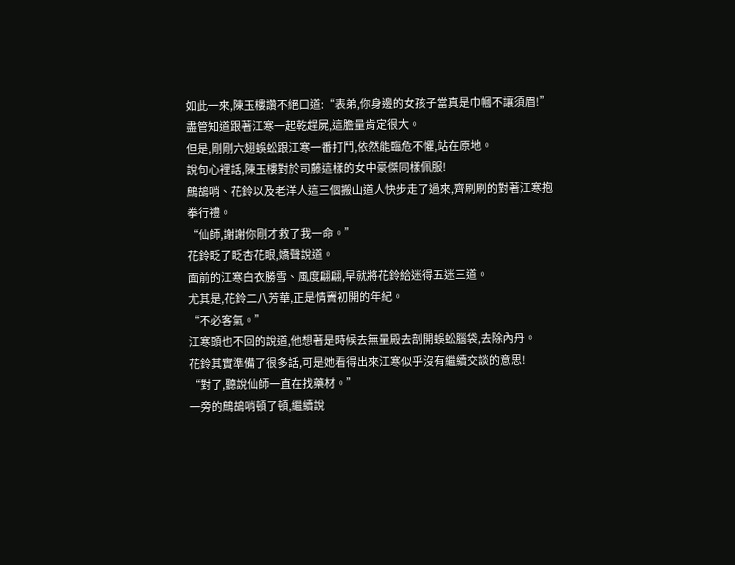如此一來,陳玉樓讚不絕口道:“表弟,你身邊的女孩子當真是巾幗不讓須眉!”
盡管知道跟著江寒一起乾趕屍,這膽量肯定很大。
但是,剛剛六翅蜈蚣跟江寒一番打鬥,依然能臨危不懼,站在原地。
說句心裡話,陳玉樓對於司藤這樣的女中豪傑同樣佩服!
鷓鴣哨、花鈴以及老洋人這三個搬山道人快步走了過來,齊刷刷的對著江寒抱拳行禮。
“仙師,謝謝你剛才救了我一命。”
花鈴眨了眨杏花眼,嬌聲說道。
面前的江寒白衣勝雪、風度翩翩,早就將花鈴給迷得五迷三道。
尤其是,花鈴二八芳華,正是情竇初開的年紀。
“不必客氣。”
江寒頭也不回的說道,他想著是時候去無量殿去剖開蜈蚣腦袋,去除內丹。
花鈴其實準備了很多話,可是她看得出來江寒似乎沒有繼續交談的意思!
“對了,聽說仙師一直在找藥材。”
一旁的鷓鴣哨頓了頓,繼續說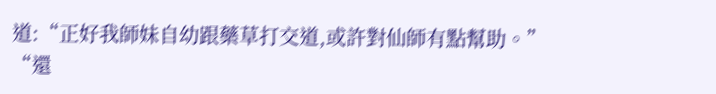道:“正好我師妹自幼跟藥草打交道,或許對仙師有點幫助。”
“還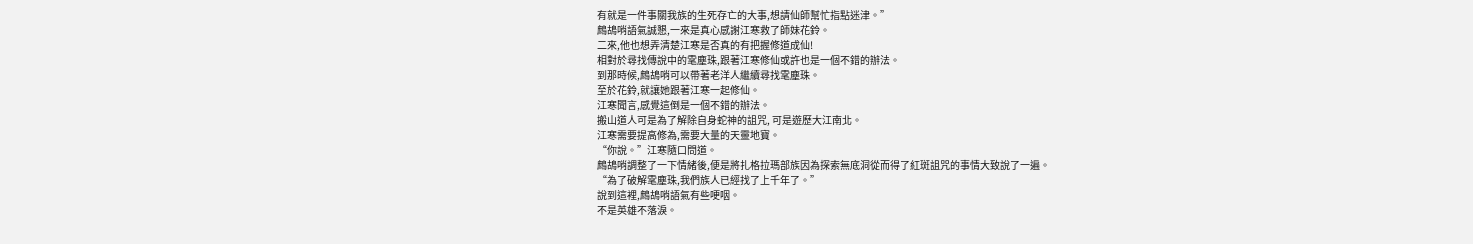有就是一件事關我族的生死存亡的大事,想請仙師幫忙指點迷津。”
鷓鴣哨語氣誠懇,一來是真心感謝江寒救了師妹花鈴。
二來,他也想弄清楚江寒是否真的有把握修道成仙!
相對於尋找傳說中的雮塵珠,跟著江寒修仙或許也是一個不錯的辦法。
到那時候,鷓鴣哨可以帶著老洋人繼續尋找雮塵珠。
至於花鈴,就讓她跟著江寒一起修仙。
江寒聞言,感覺這倒是一個不錯的辦法。
搬山道人可是為了解除自身蛇神的詛咒, 可是遊歷大江南北。
江寒需要提高修為,需要大量的天靈地寶。
“你說。”江寒隨口問道。
鷓鴣哨調整了一下情緒後,便是將扎格拉瑪部族因為探索無底洞從而得了紅斑詛咒的事情大致說了一遍。
“為了破解雮塵珠,我們族人已經找了上千年了。”
說到這裡,鷓鴣哨語氣有些哽咽。
不是英雄不落淚。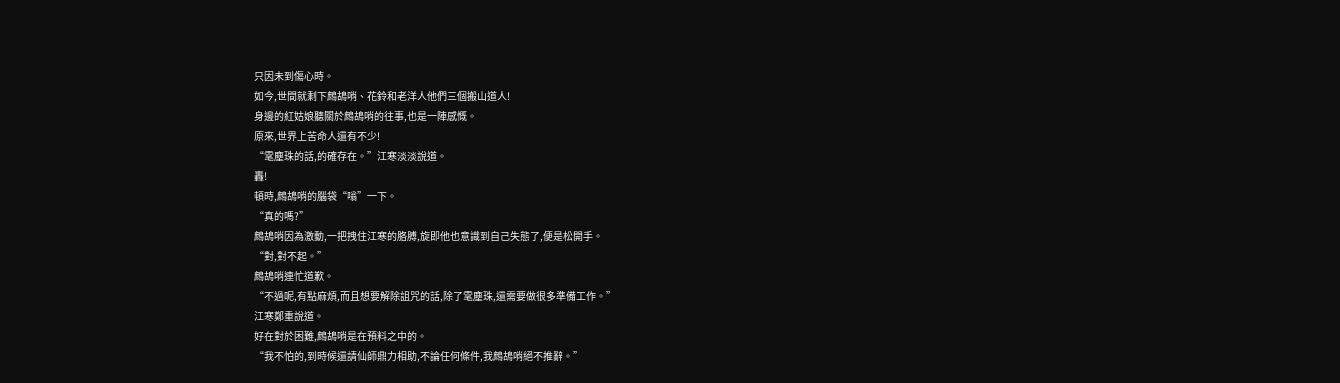只因未到傷心時。
如今,世間就剩下鷓鴣哨、花鈴和老洋人他們三個搬山道人!
身邊的紅姑娘聽關於鷓鴣哨的往事,也是一陣感慨。
原來,世界上苦命人還有不少!
“雮塵珠的話,的確存在。”江寒淡淡說道。
轟!
頓時,鷓鴣哨的腦袋“嗡”一下。
“真的嗎?”
鷓鴣哨因為激動,一把拽住江寒的胳膊,旋即他也意識到自己失態了,便是松開手。
“對,對不起。”
鷓鴣哨連忙道歉。
“不過呢,有點麻煩,而且想要解除詛咒的話,除了雮塵珠,還需要做很多準備工作。”
江寒鄭重說道。
好在對於困難,鷓鴣哨是在預料之中的。
“我不怕的,到時候還請仙師鼎力相助,不論任何條件,我鷓鴣哨絕不推辭。”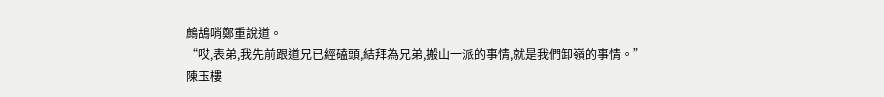鷓鴣哨鄭重說道。
“哎,表弟,我先前跟道兄已經磕頭,結拜為兄弟,搬山一派的事情,就是我們卸嶺的事情。”
陳玉樓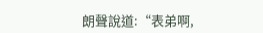朗聲說道:“表弟啊,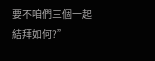要不咱們三個一起結拜如何?”